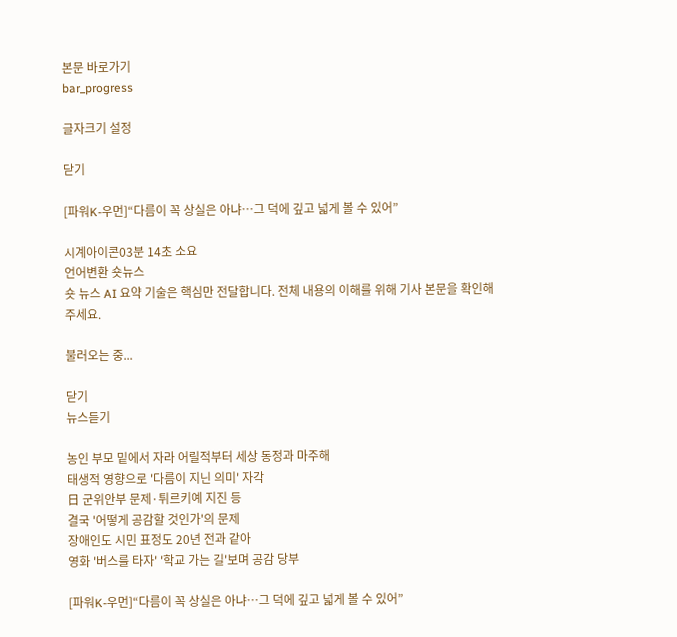본문 바로가기
bar_progress

글자크기 설정

닫기

[파워K-우먼]“다름이 꼭 상실은 아냐…그 덕에 깊고 넓게 볼 수 있어”

시계아이콘03분 14초 소요
언어변환 숏뉴스
숏 뉴스 AI 요약 기술은 핵심만 전달합니다. 전체 내용의 이해를 위해 기사 본문을 확인해주세요.

불러오는 중...

닫기
뉴스듣기

농인 부모 밑에서 자라 어릴적부터 세상 동정과 마주해
태생적 영향으로 '다름이 지닌 의미' 자각
日 군위안부 문제·튀르키예 지진 등
결국 '어떻게 공감할 것인가'의 문제
장애인도 시민 표정도 20년 전과 같아
영화 '버스를 타자' '학교 가는 길'보며 공감 당부

[파워K-우먼]“다름이 꼭 상실은 아냐…그 덕에 깊고 넓게 볼 수 있어”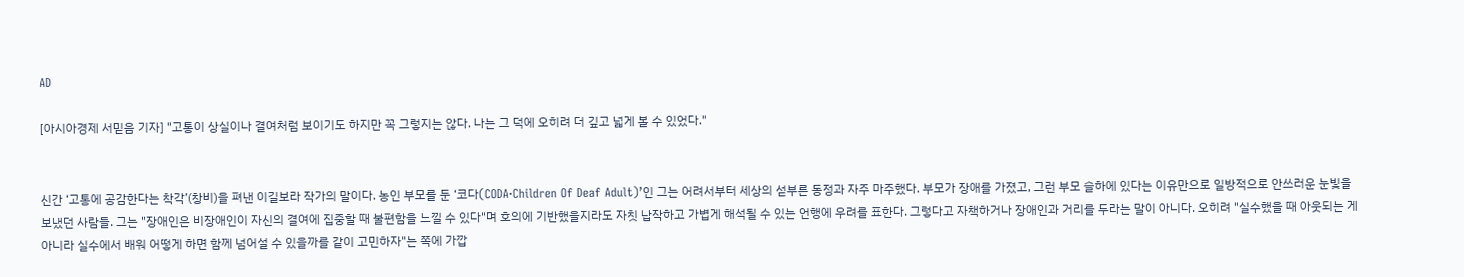AD

[아시아경제 서믿음 기자] "고통이 상실이나 결여처럼 보이기도 하지만 꼭 그렇지는 않다. 나는 그 덕에 오히려 더 깊고 넓게 볼 수 있었다."


신간 ‘고통에 공감한다는 착각’(창비)을 펴낸 이길보라 작가의 말이다. 농인 부모를 둔 ‘코다(CODA·Children Of Deaf Adult)’인 그는 어려서부터 세상의 섣부른 동정과 자주 마주했다. 부모가 장애를 가졌고, 그런 부모 슬하에 있다는 이유만으로 일방적으로 안쓰러운 눈빛을 보냈던 사람들. 그는 "장애인은 비장애인이 자신의 결여에 집중할 때 불편함을 느낄 수 있다"며 호의에 기반했을지라도 자칫 납작하고 가볍게 해석될 수 있는 언행에 우려를 표한다. 그렇다고 자책하거나 장애인과 거리를 두라는 말이 아니다. 오히려 "실수했을 때 아웃되는 게 아니라 실수에서 배워 어떻게 하면 함께 넘어설 수 있을까를 같이 고민하자"는 쪽에 가깝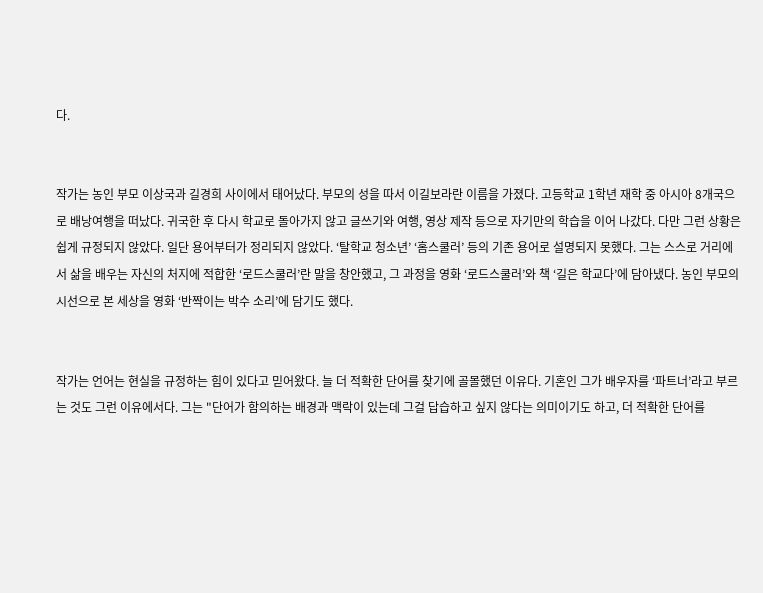다.


작가는 농인 부모 이상국과 길경희 사이에서 태어났다. 부모의 성을 따서 이길보라란 이름을 가졌다. 고등학교 1학년 재학 중 아시아 8개국으로 배낭여행을 떠났다. 귀국한 후 다시 학교로 돌아가지 않고 글쓰기와 여행, 영상 제작 등으로 자기만의 학습을 이어 나갔다. 다만 그런 상황은 쉽게 규정되지 않았다. 일단 용어부터가 정리되지 않았다. ‘탈학교 청소년’ ‘홈스쿨러’ 등의 기존 용어로 설명되지 못했다. 그는 스스로 거리에서 삶을 배우는 자신의 처지에 적합한 ‘로드스쿨러’란 말을 창안했고, 그 과정을 영화 ‘로드스쿨러’와 책 ‘길은 학교다’에 담아냈다. 농인 부모의 시선으로 본 세상을 영화 ‘반짝이는 박수 소리’에 담기도 했다.


작가는 언어는 현실을 규정하는 힘이 있다고 믿어왔다. 늘 더 적확한 단어를 찾기에 골몰했던 이유다. 기혼인 그가 배우자를 ‘파트너’라고 부르는 것도 그런 이유에서다. 그는 "단어가 함의하는 배경과 맥락이 있는데 그걸 답습하고 싶지 않다는 의미이기도 하고, 더 적확한 단어를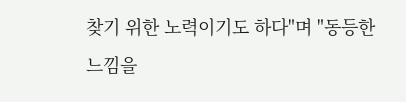찾기 위한 노력이기도 하다"며 "동등한 느낌을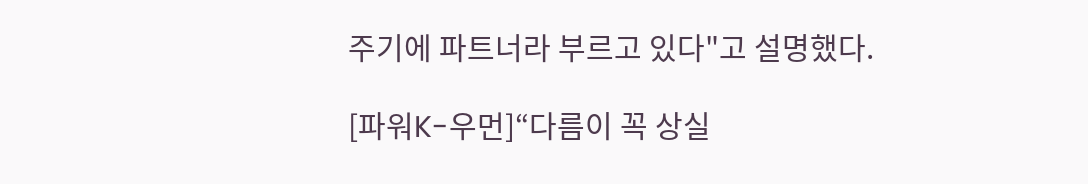주기에 파트너라 부르고 있다"고 설명했다.

[파워K-우먼]“다름이 꼭 상실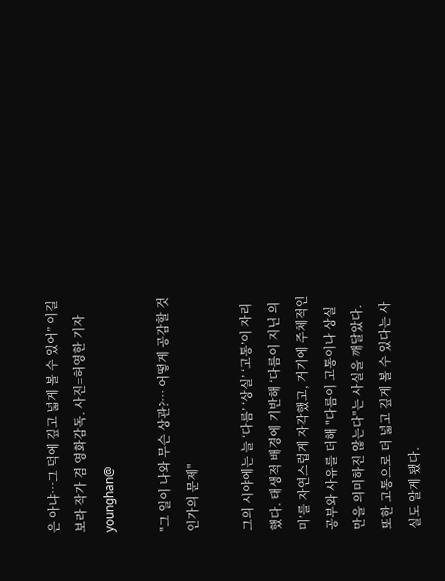은 아냐…그 덕에 깊고 넓게 볼 수 있어” 이길보라 작가 겸 영화감독. 사진=허영한 기자 younghan@

"그 일이 나와 무슨 상관?… 어떻게 공감할 것인가의 문제"

그의 시야에는 늘 ‘다름’ ‘상실’ ‘고통’이 자리했다. 태생적 배경에 기반해 ‘다름이 지닌 의미’를 자연스럽게 자각했고, 거기에 주체적인 공부와 사유를 더해 "다름이 고통이나 상실만을 의미하진 않는다"는 사실을 깨달았다. 또한 고통으로 더 넓고 깊게 볼 수 있다는 사실도 알게 됐다.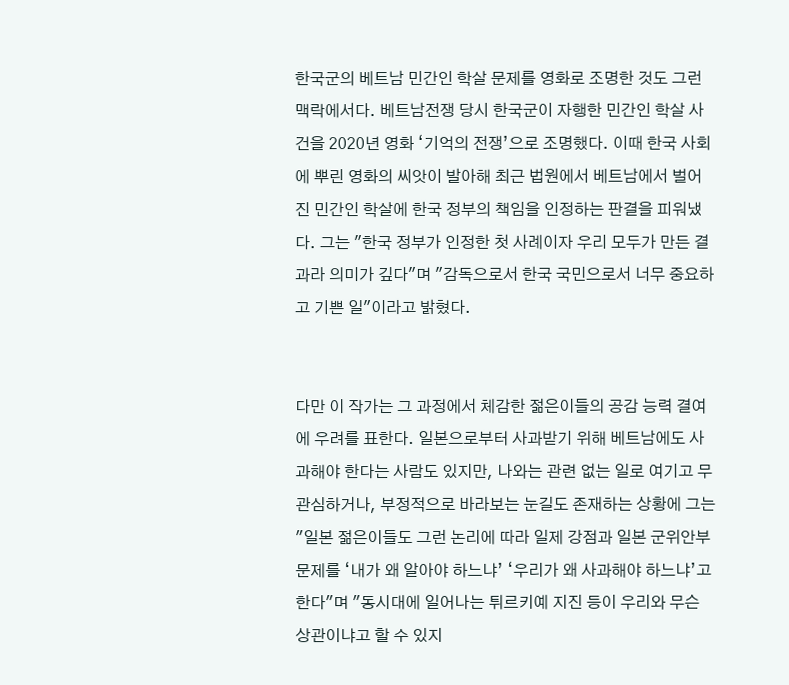한국군의 베트남 민간인 학살 문제를 영화로 조명한 것도 그런 맥락에서다. 베트남전쟁 당시 한국군이 자행한 민간인 학살 사건을 2020년 영화 ‘기억의 전쟁’으로 조명했다. 이때 한국 사회에 뿌린 영화의 씨앗이 발아해 최근 법원에서 베트남에서 벌어진 민간인 학살에 한국 정부의 책임을 인정하는 판결을 피워냈다. 그는 "한국 정부가 인정한 첫 사례이자 우리 모두가 만든 결과라 의미가 깊다"며 "감독으로서 한국 국민으로서 너무 중요하고 기쁜 일"이라고 밝혔다.


다만 이 작가는 그 과정에서 체감한 젊은이들의 공감 능력 결여에 우려를 표한다. 일본으로부터 사과받기 위해 베트남에도 사과해야 한다는 사람도 있지만, 나와는 관련 없는 일로 여기고 무관심하거나, 부정적으로 바라보는 눈길도 존재하는 상황에 그는 "일본 젊은이들도 그런 논리에 따라 일제 강점과 일본 군위안부 문제를 ‘내가 왜 알아야 하느냐’ ‘우리가 왜 사과해야 하느냐’고 한다"며 "동시대에 일어나는 튀르키예 지진 등이 우리와 무슨 상관이냐고 할 수 있지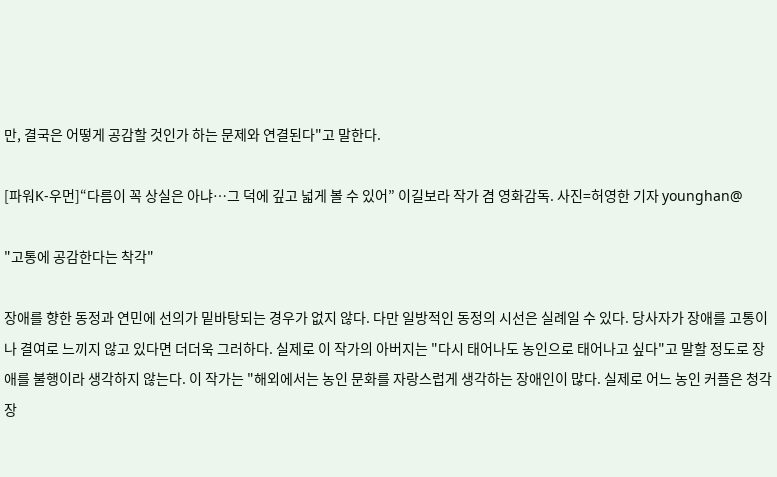만, 결국은 어떻게 공감할 것인가 하는 문제와 연결된다"고 말한다.

[파워K-우먼]“다름이 꼭 상실은 아냐…그 덕에 깊고 넓게 볼 수 있어” 이길보라 작가 겸 영화감독. 사진=허영한 기자 younghan@

"고통에 공감한다는 착각"

장애를 향한 동정과 연민에 선의가 밑바탕되는 경우가 없지 않다. 다만 일방적인 동정의 시선은 실례일 수 있다. 당사자가 장애를 고통이나 결여로 느끼지 않고 있다면 더더욱 그러하다. 실제로 이 작가의 아버지는 "다시 태어나도 농인으로 태어나고 싶다"고 말할 정도로 장애를 불행이라 생각하지 않는다. 이 작가는 "해외에서는 농인 문화를 자랑스럽게 생각하는 장애인이 많다. 실제로 어느 농인 커플은 청각장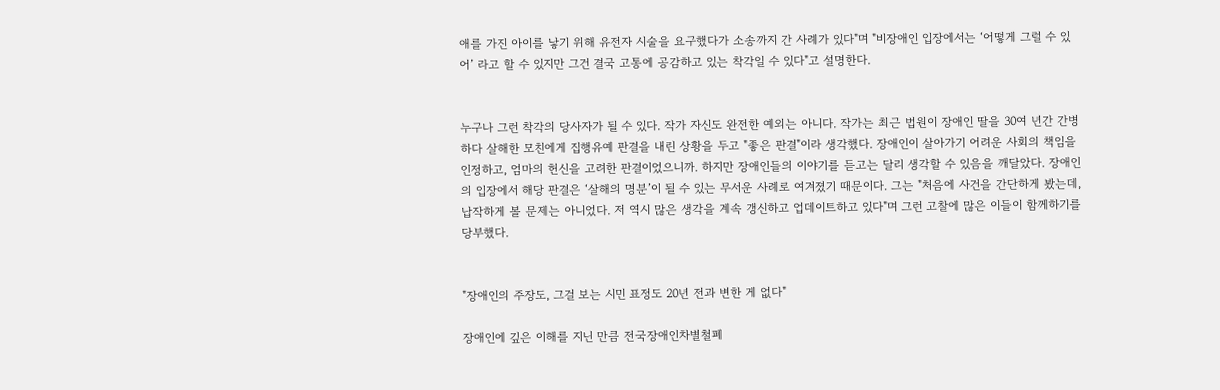애를 가진 아이를 낳기 위해 유전자 시술을 요구했다가 소송까지 간 사례가 있다"며 "비장애인 입장에서는 ‘어떻게 그럴 수 있어’ 라고 할 수 있지만 그건 결국 고통에 공감하고 있는 착각일 수 있다"고 설명한다.


누구나 그런 착각의 당사자가 될 수 있다. 작가 자신도 완전한 예외는 아니다. 작가는 최근 법원이 장애인 딸을 30여 년간 간병하다 살해한 모친에게 집행유예 판결을 내린 상황을 두고 "좋은 판결"이라 생각했다. 장애인이 살아가기 어려운 사회의 책임을 인정하고, 엄마의 헌신을 고려한 판결이었으니까. 하지만 장애인들의 이야기를 듣고는 달리 생각할 수 있음을 깨달았다. 장애인의 입장에서 해당 판결은 ‘살해의 명분’이 될 수 있는 무서운 사례로 여겨졌기 때문이다. 그는 "처음에 사건을 간단하게 봤는데, 납작하게 볼 문제는 아니었다. 저 역시 많은 생각을 계속 갱신하고 업데이트하고 있다"며 그런 고찰에 많은 이들이 함께하기를 당부했다.


"장애인의 주장도, 그걸 보는 시민 표정도 20년 전과 변한 게 없다"

장애인에 깊은 이해를 지닌 만큼 전국장애인차별철폐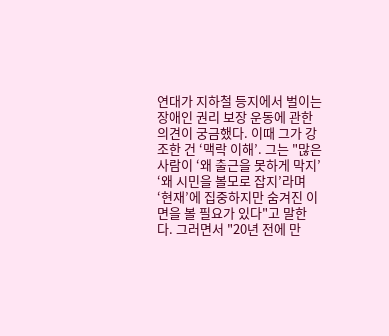연대가 지하철 등지에서 벌이는 장애인 권리 보장 운동에 관한 의견이 궁금했다. 이때 그가 강조한 건 ‘맥락 이해’. 그는 "많은 사람이 ‘왜 출근을 못하게 막지’ ‘왜 시민을 볼모로 잡지’라며 ‘현재’에 집중하지만 숨겨진 이면을 볼 필요가 있다"고 말한다. 그러면서 "20년 전에 만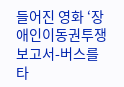들어진 영화 ‘장애인이동권투쟁보고서-버스를 타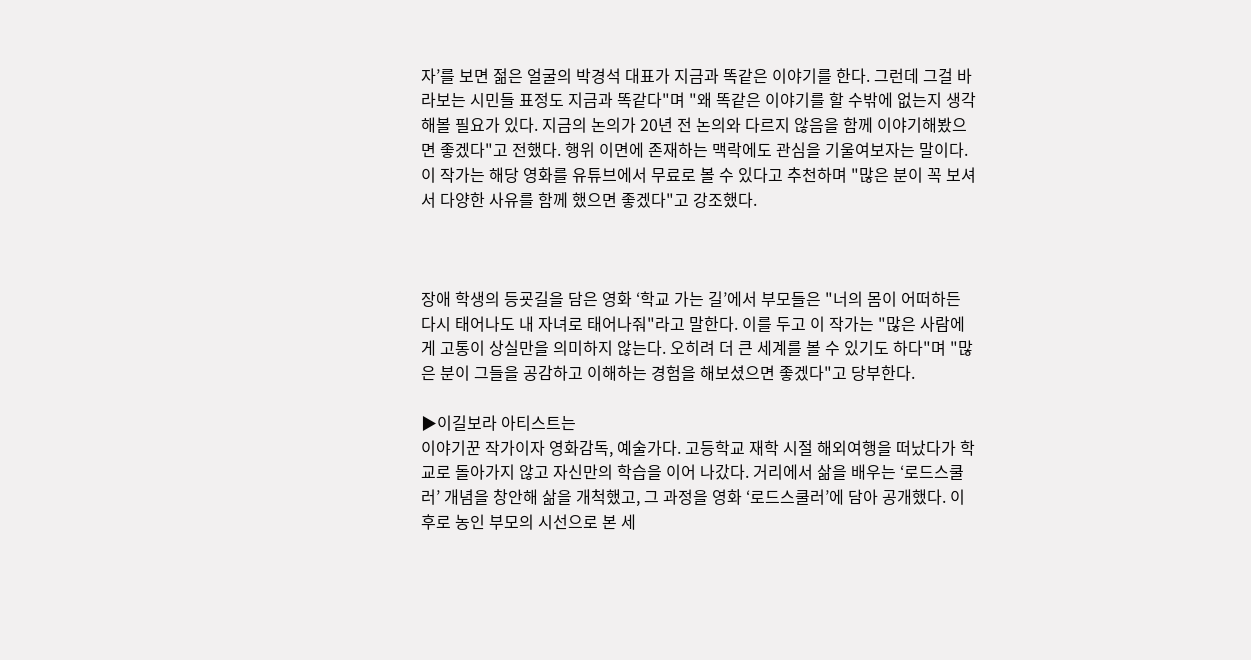자’를 보면 젊은 얼굴의 박경석 대표가 지금과 똑같은 이야기를 한다. 그런데 그걸 바라보는 시민들 표정도 지금과 똑같다"며 "왜 똑같은 이야기를 할 수밖에 없는지 생각해볼 필요가 있다. 지금의 논의가 20년 전 논의와 다르지 않음을 함께 이야기해봤으면 좋겠다"고 전했다. 행위 이면에 존재하는 맥락에도 관심을 기울여보자는 말이다. 이 작가는 해당 영화를 유튜브에서 무료로 볼 수 있다고 추천하며 "많은 분이 꼭 보셔서 다양한 사유를 함께 했으면 좋겠다"고 강조했다.



장애 학생의 등굣길을 담은 영화 ‘학교 가는 길’에서 부모들은 "너의 몸이 어떠하든 다시 태어나도 내 자녀로 태어나줘"라고 말한다. 이를 두고 이 작가는 "많은 사람에게 고통이 상실만을 의미하지 않는다. 오히려 더 큰 세계를 볼 수 있기도 하다"며 "많은 분이 그들을 공감하고 이해하는 경험을 해보셨으면 좋겠다"고 당부한다.

▶이길보라 아티스트는
이야기꾼 작가이자 영화감독, 예술가다. 고등학교 재학 시절 해외여행을 떠났다가 학교로 돌아가지 않고 자신만의 학습을 이어 나갔다. 거리에서 삶을 배우는 ‘로드스쿨러’ 개념을 창안해 삶을 개척했고, 그 과정을 영화 ‘로드스쿨러’에 담아 공개했다. 이후로 농인 부모의 시선으로 본 세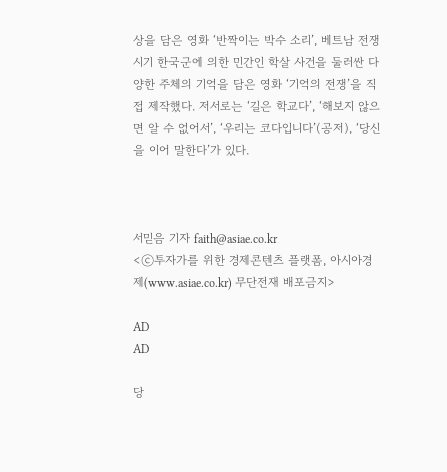상을 담은 영화 ‘반짝이는 박수 소리’, 베트남 전쟁 시기 한국군에 의한 민간인 학살 사건을 둘러싼 다양한 주체의 기억을 담은 영화 ‘기억의 전쟁’을 직접 제작했다. 저서로는 ‘길은 학교다’, ‘해보지 않으면 알 수 없어서’, ‘우리는 코다입니다’(공저), ‘당신을 이어 말한다’가 있다.



서믿음 기자 faith@asiae.co.kr
<ⓒ투자가를 위한 경제콘텐츠 플랫폼, 아시아경제(www.asiae.co.kr) 무단전재 배포금지>

AD
AD

당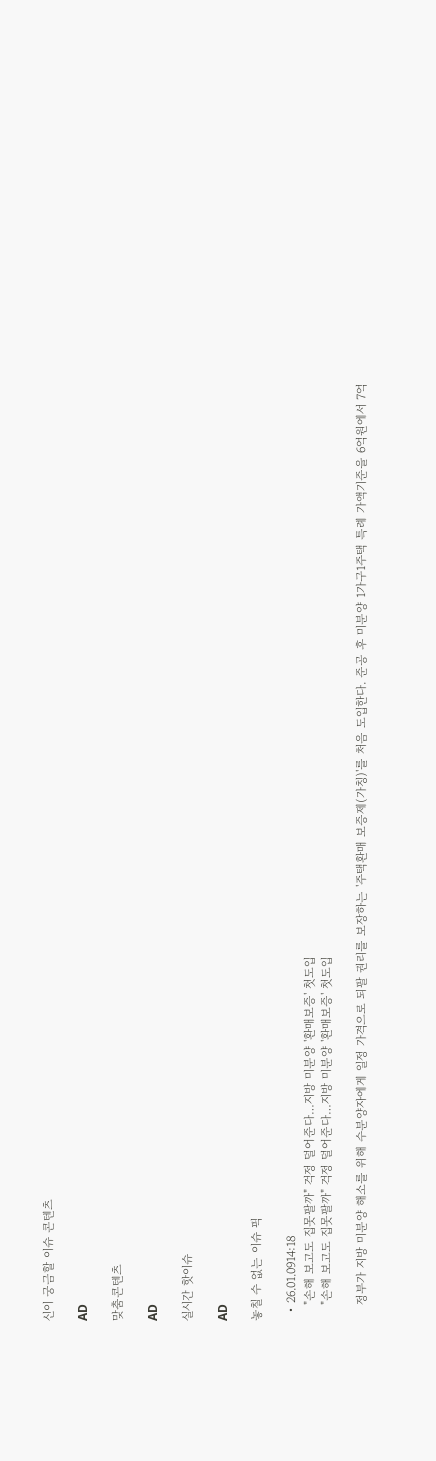신이 궁금할 이슈 콘텐츠

AD

맞춤콘텐츠

AD

실시간 핫이슈

AD

놓칠 수 없는 이슈 픽

  • 26.01.0914:18
    "손해 보고도 집못팔까" 걱정 덜어준다…지방 미분양 '환매보증' 첫도입
    "손해 보고도 집못팔까" 걱정 덜어준다…지방 미분양 '환매보증' 첫도입

    정부가 지방 미분양 해소를 위해 수분양자에게 일정 가격으로 되팔 권리를 보장하는 '주택환매 보증제(가칭)'를 처음 도입한다. 준공 후 미분양 1가구1주택 특례 가액기준을 6억원에서 7억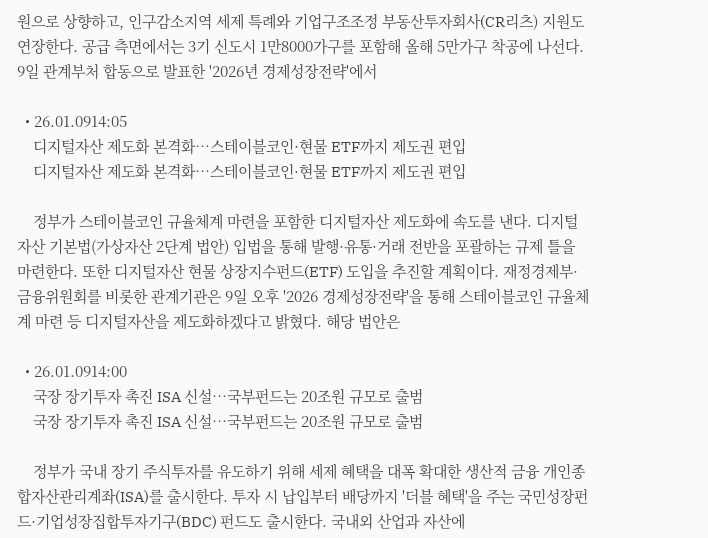원으로 상향하고, 인구감소지역 세제 특례와 기업구조조정 부동산투자회사(CR리츠) 지원도 연장한다. 공급 측면에서는 3기 신도시 1만8000가구를 포함해 올해 5만가구 착공에 나선다. 9일 관계부처 합동으로 발표한 '2026년 경제성장전략'에서

  • 26.01.0914:05
    디지털자산 제도화 본격화…스테이블코인·현물 ETF까지 제도권 편입
    디지털자산 제도화 본격화…스테이블코인·현물 ETF까지 제도권 편입

    정부가 스테이블코인 규율체계 마련을 포함한 디지털자산 제도화에 속도를 낸다. 디지털자산 기본법(가상자산 2단계 법안) 입법을 통해 발행·유통·거래 전반을 포괄하는 규제 틀을 마련한다. 또한 디지털자산 현물 상장지수펀드(ETF) 도입을 추진할 계획이다. 재정경제부·금융위원회를 비롯한 관계기관은 9일 오후 '2026 경제성장전략'을 통해 스테이블코인 규율체계 마련 등 디지털자산을 제도화하겠다고 밝혔다. 해당 법안은

  • 26.01.0914:00
    국장 장기투자 촉진 ISA 신설…국부펀드는 20조원 규모로 출범
    국장 장기투자 촉진 ISA 신설…국부펀드는 20조원 규모로 출범

    정부가 국내 장기 주식투자를 유도하기 위해 세제 혜택을 대폭 확대한 생산적 금융 개인종합자산관리계좌(ISA)를 출시한다. 투자 시 납입부터 배당까지 '더블 혜택'을 주는 국민성장펀드·기업성장집합투자기구(BDC) 펀드도 출시한다. 국내외 산업과 자산에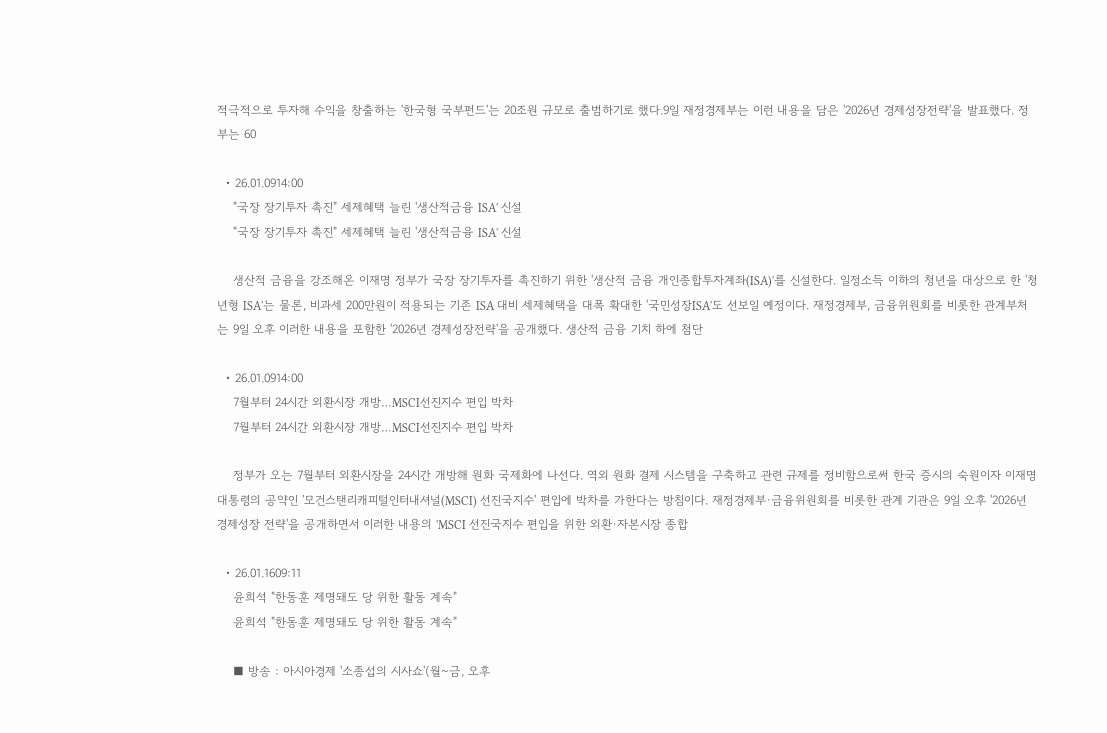적극적으로 투자해 수익을 창출하는 '한국형 국부펀드'는 20조원 규모로 출범하기로 했다.9일 재정경제부는 이런 내용을 담은 '2026년 경제성장전략'을 발표했다. 정부는 60

  • 26.01.0914:00
    "국장 장기투자 촉진" 세제혜택 늘린 '생산적금융 ISA' 신설
    "국장 장기투자 촉진" 세제혜택 늘린 '생산적금융 ISA' 신설

    생산적 금융을 강조해온 이재명 정부가 국장 장기투자를 촉진하기 위한 '생산적 금융 개인종합투자계좌(ISA)'를 신설한다. 일정소득 이하의 청년을 대상으로 한 '청년형 ISA'는 물론, 비과세 200만원이 적용되는 기존 ISA 대비 세제혜택을 대폭 확대한 '국민성장ISA'도 선보일 예정이다. 재정경제부, 금융위원회를 비롯한 관계부처는 9일 오후 이러한 내용을 포함한 '2026년 경제성장전략'을 공개했다. 생산적 금융 기치 하에 첨단

  • 26.01.0914:00
    7월부터 24시간 외환시장 개방…MSCI선진지수 편입 박차
    7월부터 24시간 외환시장 개방…MSCI선진지수 편입 박차

    정부가 오는 7월부터 외환시장을 24시간 개방해 원화 국제화에 나선다. 역외 원화 결제 시스템을 구축하고 관련 규제를 정비함으로써 한국 증시의 숙원이자 이재명 대통령의 공약인 '모건스탠리캐피털인터내셔널(MSCI) 선진국지수' 편입에 박차를 가한다는 방침이다. 재정경제부·금융위원회를 비롯한 관계 기관은 9일 오후 '2026년 경제성장 전략'을 공개하면서 이러한 내용의 'MSCI 선진국지수 편입을 위한 외환·자본시장 종합

  • 26.01.1609:11
    윤희석 "한동훈 제명돼도 당 위한 활동 계속"
    윤희석 "한동훈 제명돼도 당 위한 활동 계속"

    ■ 방송 : 아시아경제 '소종섭의 시사쇼'(월~금, 오후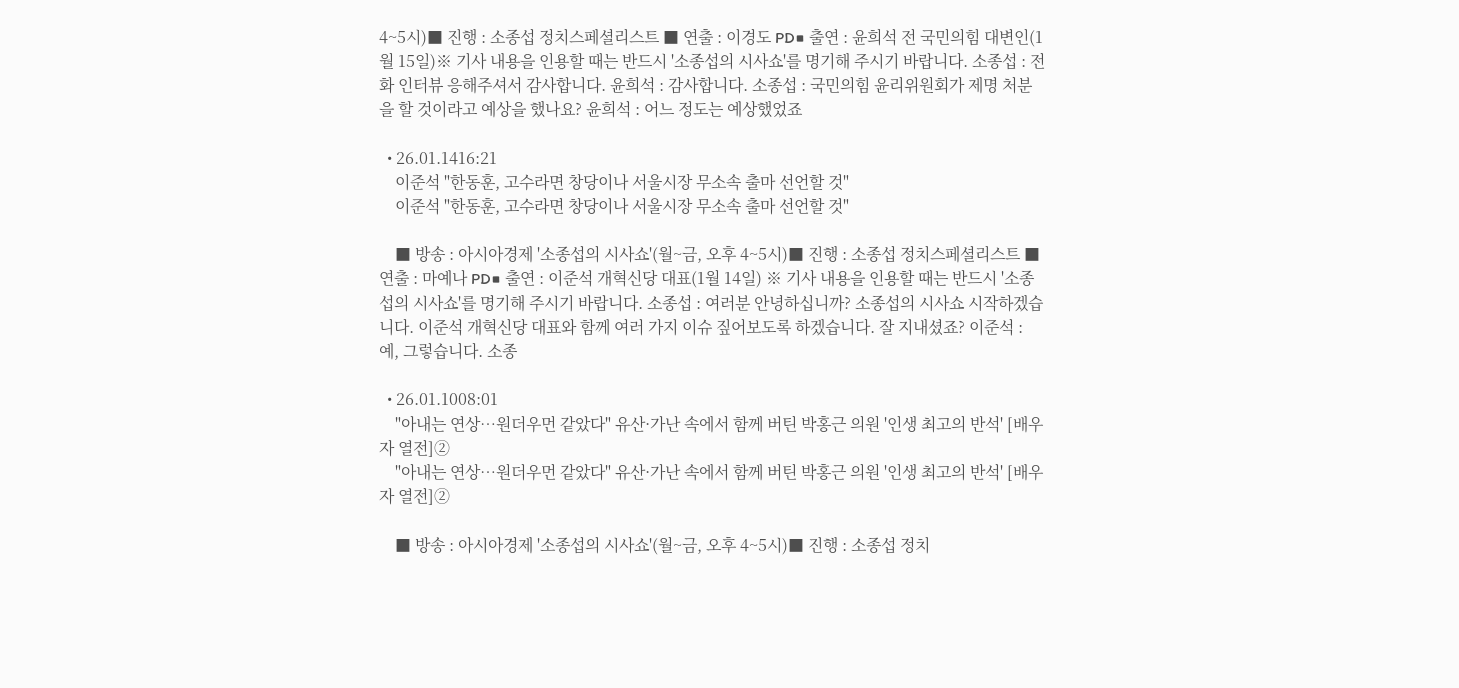4~5시)■ 진행 : 소종섭 정치스페셜리스트 ■ 연출 : 이경도 PD■ 출연 : 윤희석 전 국민의힘 대변인(1월 15일)※ 기사 내용을 인용할 때는 반드시 '소종섭의 시사쇼'를 명기해 주시기 바랍니다. 소종섭 : 전화 인터뷰 응해주셔서 감사합니다. 윤희석 : 감사합니다. 소종섭 : 국민의힘 윤리위원회가 제명 처분을 할 것이라고 예상을 했나요? 윤희석 : 어느 정도는 예상했었죠

  • 26.01.1416:21
    이준석 "한동훈, 고수라면 창당이나 서울시장 무소속 출마 선언할 것"
    이준석 "한동훈, 고수라면 창당이나 서울시장 무소속 출마 선언할 것"

    ■ 방송 : 아시아경제 '소종섭의 시사쇼'(월~금, 오후 4~5시)■ 진행 : 소종섭 정치스페셜리스트 ■ 연출 : 마예나 PD■ 출연 : 이준석 개혁신당 대표(1월 14일) ※ 기사 내용을 인용할 때는 반드시 '소종섭의 시사쇼'를 명기해 주시기 바랍니다. 소종섭 : 여러분 안녕하십니까? 소종섭의 시사쇼 시작하겠습니다. 이준석 개혁신당 대표와 함께 여러 가지 이슈 짚어보도록 하겠습니다. 잘 지내셨죠? 이준석 : 예, 그렇습니다. 소종

  • 26.01.1008:01
    "아내는 연상…원더우먼 같았다" 유산·가난 속에서 함께 버틴 박홍근 의원 '인생 최고의 반석' [배우자 열전]②
    "아내는 연상…원더우먼 같았다" 유산·가난 속에서 함께 버틴 박홍근 의원 '인생 최고의 반석' [배우자 열전]②

    ■ 방송 : 아시아경제 '소종섭의 시사쇼'(월~금, 오후 4~5시)■ 진행 : 소종섭 정치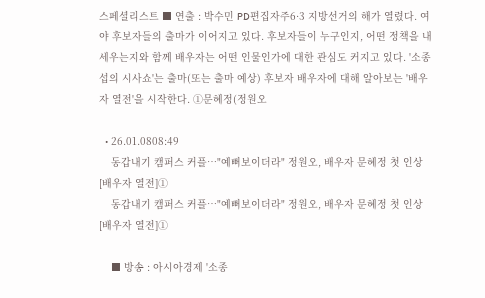스페셜리스트 ■ 연출 : 박수민 PD편집자주6·3 지방선거의 해가 열렸다. 여야 후보자들의 출마가 이어지고 있다. 후보자들이 누구인지, 어떤 정책을 내세우는지와 함께 배우자는 어떤 인물인가에 대한 관심도 커지고 있다. '소종섭의 시사쇼'는 출마(또는 출마 예상) 후보자 배우자에 대해 알아보는 '배우자 열전'을 시작한다. ①문혜정(정원오

  • 26.01.0808:49
    동갑내기 캠퍼스 커플…"예뻐보이더라" 정원오, 배우자 문혜정 첫 인상[배우자 열전]①
    동갑내기 캠퍼스 커플…"예뻐보이더라" 정원오, 배우자 문혜정 첫 인상[배우자 열전]①

    ■ 방송 : 아시아경제 '소종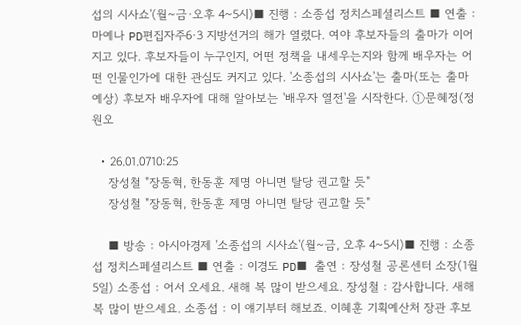섭의 시사쇼'(월~금·오후 4~5시)■ 진행 : 소종섭 정치스페셜리스트 ■ 연출 : 마예나 PD편집자주6·3 지방선거의 해가 열렸다. 여야 후보자들의 출마가 이어지고 있다. 후보자들이 누구인지, 어떤 정책을 내세우는지와 함께 배우자는 어떤 인물인가에 대한 관심도 커지고 있다. '소종섭의 시사쇼'는 출마(또는 출마 예상) 후보자 배우자에 대해 알아보는 '배우자 열전'을 시작한다. ①문혜정(정원오

  • 26.01.0710:25
    장성철 "장동혁, 한동훈 제명 아니면 탈당 권고할 듯"
    장성철 "장동혁, 한동훈 제명 아니면 탈당 권고할 듯"

    ■ 방송 : 아시아경제 '소종섭의 시사쇼'(월~금, 오후 4~5시)■ 진행 : 소종섭 정치스페셜리스트 ■ 연출 : 이경도 PD■ 출연 : 장성철 공론센터 소장(1월 5일) 소종섭 : 어서 오세요. 새해 복 많이 받으세요. 장성철 : 감사합니다. 새해 복 많이 받으세요. 소종섭 : 이 얘기부터 해보죠. 이혜훈 기획예산처 장관 후보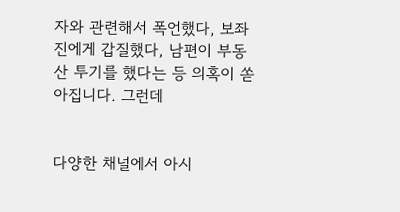자와 관련해서 폭언했다, 보좌진에게 갑질했다, 남편이 부동산 투기를 했다는 등 의혹이 쏟아집니다. 그런데


다양한 채널에서 아시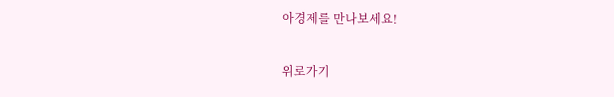아경제를 만나보세요!

위로가기